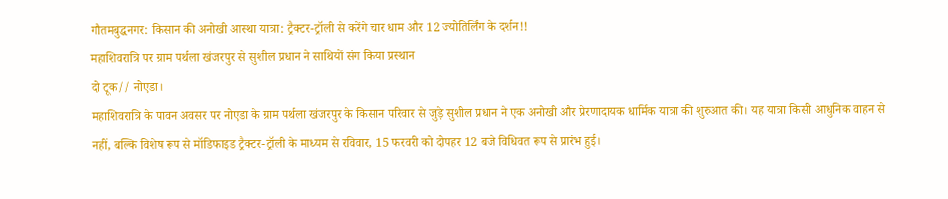गौतमबुद्धनगर: किसान की अनोखी आस्था यात्रा: ट्रैक्टर-ट्रॉली से करेंगे चार धाम और 12 ज्योतिर्लिंग के दर्शन!!
महाशिवरात्रि पर ग्राम पर्थला खंजरपुर से सुशील प्रधान ने साथियों संग किया प्रस्थान
दो टूक// नोएडा।
महाशिवरात्रि के पावन अवसर पर नोएडा के ग्राम पर्थला खंजरपुर के किसान परिवार से जुड़े सुशील प्रधान ने एक अनोखी और प्रेरणादायक धार्मिक यात्रा की शुरुआत की। यह यात्रा किसी आधुनिक वाहन से नहीं, बल्कि विशेष रूप से मॉडिफाइड ट्रैक्टर-ट्रॉली के माध्यम से रविवार, 15 फरवरी को दोपहर 12 बजे विधिवत रूप से प्रारंभ हुई।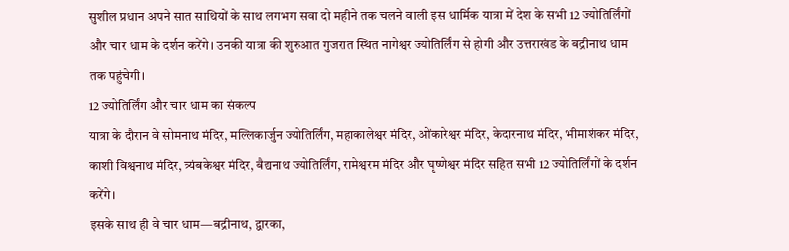सुशील प्रधान अपने सात साथियों के साथ लगभग सवा दो महीने तक चलने वाली इस धार्मिक यात्रा में देश के सभी 12 ज्योतिर्लिंगों और चार धाम के दर्शन करेंगे। उनकी यात्रा की शुरुआत गुजरात स्थित नागेश्वर ज्योतिर्लिंग से होगी और उत्तराखंड के बद्रीनाथ धाम तक पहुंचेगी।
12 ज्योतिर्लिंग और चार धाम का संकल्प
यात्रा के दौरान वे सोमनाथ मंदिर, मल्लिकार्जुन ज्योतिर्लिंग, महाकालेश्वर मंदिर, ओंकारेश्वर मंदिर, केदारनाथ मंदिर, भीमाशंकर मंदिर, काशी विश्वनाथ मंदिर, त्र्यंबकेश्वर मंदिर, बैद्यनाथ ज्योतिर्लिंग, रामेश्वरम मंदिर और घृष्णेश्वर मंदिर सहित सभी 12 ज्योतिर्लिंगों के दर्शन करेंगे।
इसके साथ ही वे चार धाम—बद्रीनाथ, द्वारका,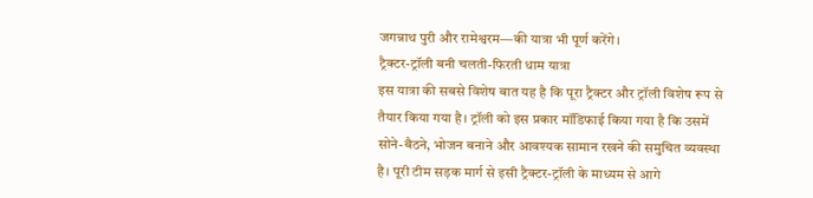जगन्नाथ पुरी और रामेश्वरम—की यात्रा भी पूर्ण करेंगे।
ट्रैक्टर-ट्रॉली बनी चलती-फिरती धाम यात्रा
इस यात्रा की सबसे विशेष बात यह है कि पूरा ट्रैक्टर और ट्रॉली विशेष रूप से तैयार किया गया है। ट्रॉली को इस प्रकार मॉडिफाई किया गया है कि उसमें सोने-बैठने, भोजन बनाने और आवश्यक सामान रखने की समुचित व्यवस्था है। पूरी टीम सड़क मार्ग से इसी ट्रैक्टर-ट्रॉली के माध्यम से आगे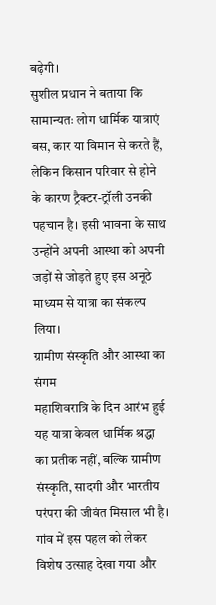बढ़ेगी।
सुशील प्रधान ने बताया कि सामान्यतः लोग धार्मिक यात्राएं बस, कार या विमान से करते हैं, लेकिन किसान परिवार से होने के कारण ट्रैक्टर-ट्रॉली उनकी पहचान है। इसी भावना के साथ उन्होंने अपनी आस्था को अपनी जड़ों से जोड़ते हुए इस अनूठे माध्यम से यात्रा का संकल्प लिया।
ग्रामीण संस्कृति और आस्था का संगम
महाशिवरात्रि के दिन आरंभ हुई यह यात्रा केवल धार्मिक श्रद्धा का प्रतीक नहीं, बल्कि ग्रामीण संस्कृति, सादगी और भारतीय परंपरा की जीवंत मिसाल भी है। गांव में इस पहल को लेकर विशेष उत्साह देखा गया और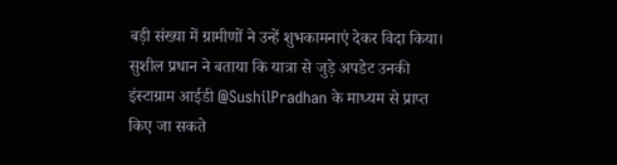बड़ी संख्या में ग्रामीणों ने उन्हें शुभकामनाएं देकर विदा किया।
सुशील प्रधान ने बताया कि यात्रा से जुड़े अपडेट उनकी इंस्टाग्राम आईडी @SushilPradhan के माध्यम से प्राप्त किए जा सकते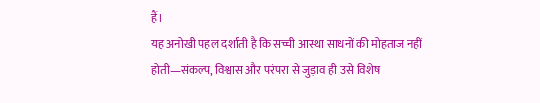हैं।
यह अनोखी पहल दर्शाती है कि सच्ची आस्था साधनों की मोहताज नहीं होती—संकल्प, विश्वास और परंपरा से जुड़ाव ही उसे विशेष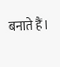बनाते हैं।